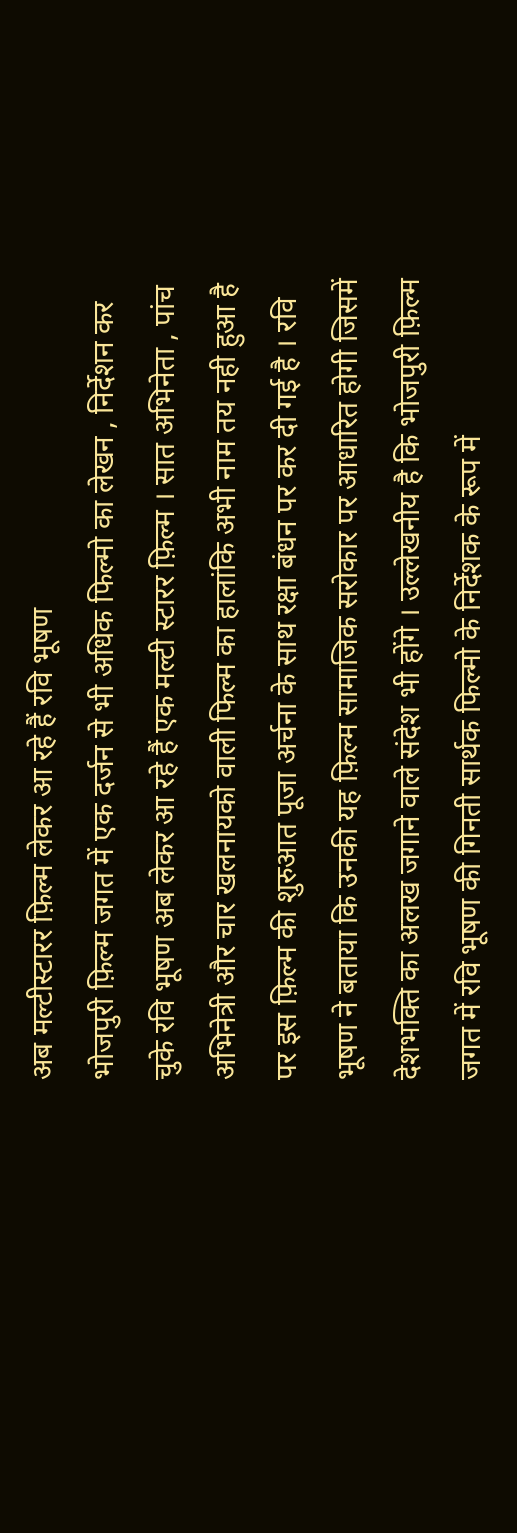अब मल्टीस्टारर फ़िल्म लेकर आ रहे हैं रवि भूषण
भोजपुरी फ़िल्म जगत में एक दर्जन से भी अधिक फिल्मो का लेखन , निर्देशन कर चुके रवि भूषण अब लेकर आ रहे हैं एक मल्टी स्टारर फ़िल्म । सात अभिनेता , पांच अभिनेत्री और चार खलनायको वाली फिल्म का हालांकि अभी नाम तय नही हुआ है पर इस फ़िल्म की शुरुआत पूजा अर्चना के साथ रक्षा बंधन पर कर दी गई है । रवि भूषण ने बताया कि उनकी यह फ़िल्म सामाजिक सरोकार पर आधारित होगी जिसमें देशभक्ति का अलख जगाने वाले संदेश भी होंगे । उल्लेखनीय है कि भोजपुरी फ़िल्म जगत में रवि भूषण की गिनती सार्थक फिल्मो के निर्देशक के रूप में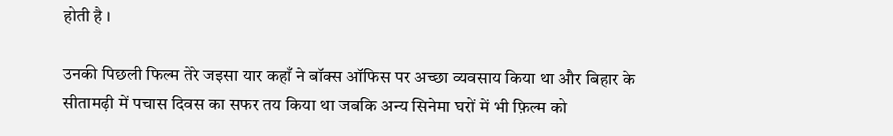होती है ।

उनकी पिछली फिल्म तेरे जइसा यार कहाँ ने बॉक्स ऑफिस पर अच्छा व्यवसाय किया था और बिहार के सीतामढ़ी में पचास दिवस का सफर तय किया था जबकि अन्य सिनेमा घरों में भी फ़िल्म को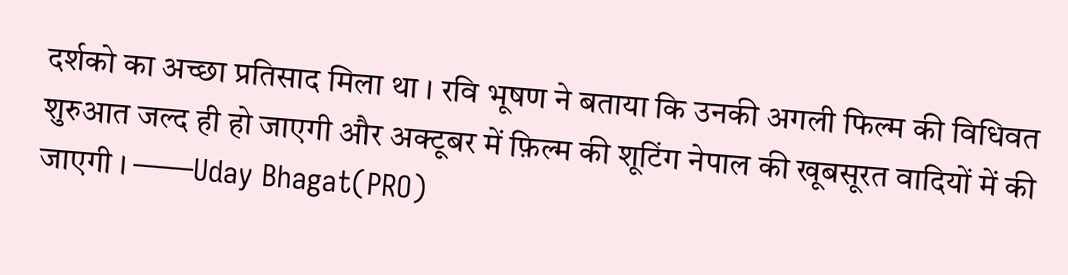दर्शको का अच्छा प्रतिसाद मिला था । रवि भूषण ने बताया कि उनकी अगली फिल्म की विधिवत शुरुआत जल्द ही हो जाएगी और अक्टूबर में फ़िल्म की शूटिंग नेपाल की खूबसूरत वादियों में की जाएगी । ——Uday Bhagat(PRO)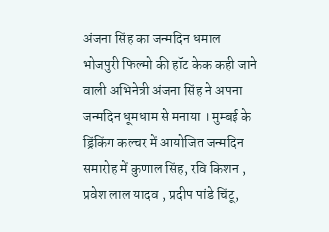अंजना सिंह का जन्मदिन धमाल
भोजपुरी फिल्मो की हॉट केक कही जाने वाली अभिनेत्री अंजना सिंह ने अपना जन्मदिन धूमधाम से मनाया । मुम्बई के ड्रिंकिंग कल्चर में आयोजित जन्मदिन समारोह में कुणाल सिंह, रवि किशन , प्रवेश लाल यादव , प्रदीप पांडे चिंटू,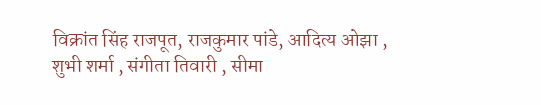विक्रांत सिंह राजपूत, राजकुमार पांडे, आदित्य ओझा , शुभी शर्मा , संगीता तिवारी , सीमा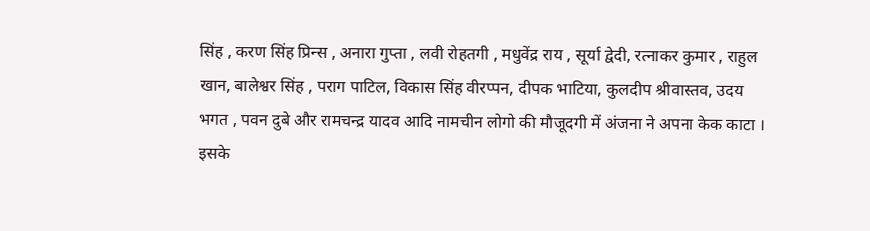सिंह , करण सिंह प्रिन्स , अनारा गुप्ता , लवी रोहतगी , मधुवेंद्र राय , सूर्या द्वेदी, रत्नाकर कुमार , राहुल खान, बालेश्वर सिंह , पराग पाटिल, विकास सिंह वीरप्पन, दीपक भाटिया, कुलदीप श्रीवास्तव, उदय भगत , पवन दुबे और रामचन्द्र यादव आदि नामचीन लोगो की मौजूदगी में अंजना ने अपना केक काटा । इसके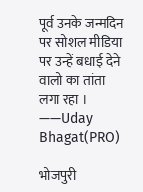पूर्व उनके जन्मदिन पर सोशल मीडिया पर उन्हें बधाई देने वालो का तांता लगा रहा । ——Uday Bhagat(PRO)

भोजपुरी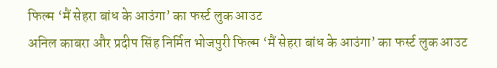फिल्म ‘मैं सेहरा बांध के आउंगा’ का फर्स्ट लुक आउट
अनिल काबरा और प्रदीप सिंह निर्मित भोजपुरी फिल्म ‘मैं सेहरा बांध के आउंगा’ का फर्स्ट लुक आउट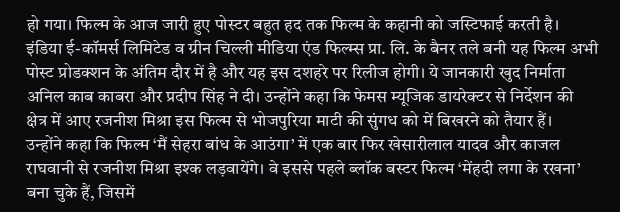हो गया। फिल्म के आज जारी हुए पोस्टर बहुत हद तक फिल्म के कहानी को जस्टिफाई करती है। इंडिया ई-कॉमर्स लिमिटेड व ग्रीन चिल्ली मीडिया एंड फिल्म्स प्रा. लि. के बैनर तले बनी यह फिल्म अभी पोस्ट प्रोडक्शन के अंतिम दौर में है और यह इस दशहरे पर रिलीज होगी। ये जानकारी खुद निर्माता अनिल काब काबरा और प्रदीप सिंह ने दी। उन्होंने कहा कि फेमस म्यूजिक डायरेक्टर से निर्देशन की क्षेत्र में आए रजनीश मिश्रा इस फिल्म से भोजपुरिया माटी की सुंगध को में बिखरने को तैयार हैं।
उन्होंने कहा कि फिल्म ‘मैं सेहरा बांध के आउंगा’ में एक बार फिर खेसारीलाल यादव और काजल राघवानी से रजनीश मिश्रा इश्क लड़वायेंगे। वे इससे पहले ब्लॉक बस्टर फिल्म ‘मेंहदी लगा के रखना’ बना चुके हैं, जिसमें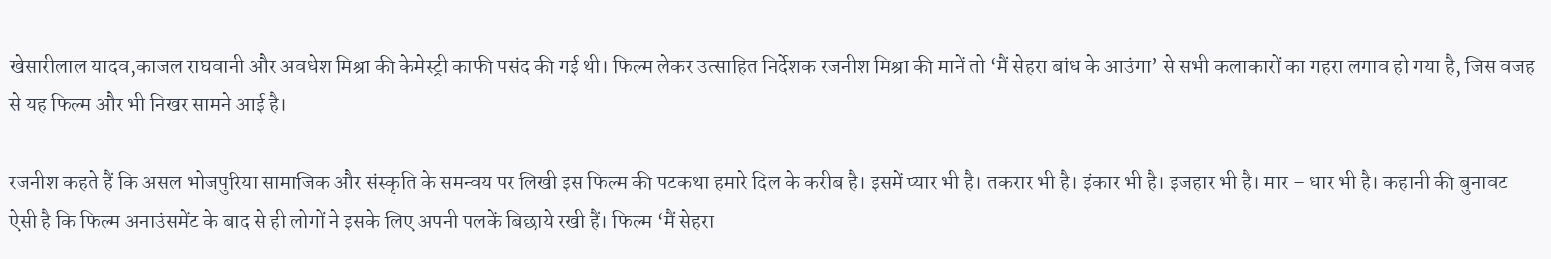खेसारीलाल यादव,काजल राघवानी और अवधेश मिश्रा की केमेस्ट्री काफी पसंद की गई थी। फिल्म लेकर उत्साहित निर्देशक रजनीश मिश्रा की मानें तो ‘मैं सेहरा बांध के आउंगा’ से सभी कलाकारों का गहरा लगाव हो गया है, जिस वजह से यह फिल्म और भी निखर सामने आई है।

रजनीश कहते हैं कि असल भोजपुरिया सामाजिक और संस्कृति के समन्वय पर लिखी इस फिल्म की पटकथा हमारे दिल के करीब है। इसमें प्यार भी है। तकरार भी है। इंकार भी है। इजहार भी है। मार – धार भी है। कहानी की बुनावट ऐसी है कि फिल्म अनाउंसमेंट के बाद से ही लोगों ने इसके लिए अपनी पलकें बिछाये रखी हैं। फिल्म ‘मैं सेहरा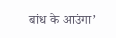बांध के आउंगा’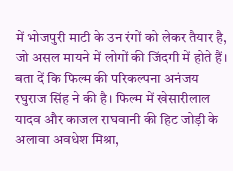में भोजपुरी माटी के उन रंगों को लेकर तैयार है, जो असल मायने में लोगों की जिंदगी में होते हैं।
बता दें कि फिल्म की परिकल्पना अनंजय रघुराज सिंह ने की है। फिल्म में खेसारीलाल यादव और काजल राघवानी की हिट जोड़ी के अलावा अवधेश मिश्रा,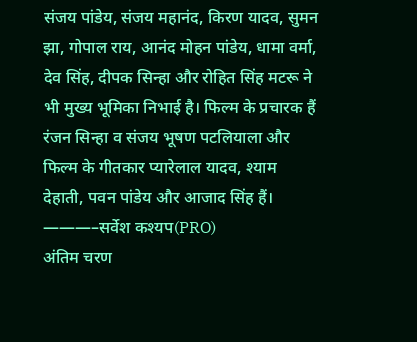संजय पांडेय, संजय महानंद, किरण यादव, सुमन झा, गोपाल राय, आनंद मोहन पांडेय, धामा वर्मा, देव सिंह, दीपक सिन्हा और रोहित सिंह मटरू ने भी मुख्य भूमिका निभाई है। फिल्म के प्रचारक हैं रंजन सिन्हा व संजय भूषण पटलियाला और फिल्म के गीतकार प्यारेलाल यादव, श्याम देहाती, पवन पांडेय और आजाद सिंह हैं। ———–सर्वेश कश्यप(PRO)
अंतिम चरण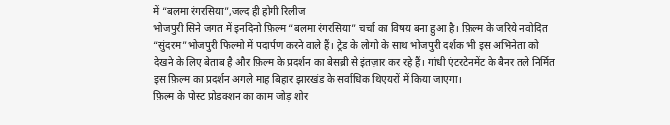में “बलमा रंगरसिया”,जल्द ही होगी रिलीज
भोजपुरी सिने जगत में इनदिनो फ़िल्म “बलमा रंगरसिया” चर्चा का विषय बना हुआ है। फ़िल्म के जरिये नवोदित “सुंदरम”भोजपुरी फिल्मो में पदार्पण करने वाले हैं। ट्रेड के लोगो के साथ भोजपुरी दर्शक भी इस अभिनेता को देखने के लिए बेताब है और फ़िल्म के प्रदर्शन का बेसब्री से इंतज़ार कर रहे हैं। गांधी एंटरटेनमेंट के बैनर तले निर्मित इस फ़िल्म का प्रदर्शन अगले माह बिहार झारखंड के सर्वाधिक थिएयरों में किया जाएगा।
फ़िल्म के पोस्ट प्रोडक्शन का काम जोड़ शोर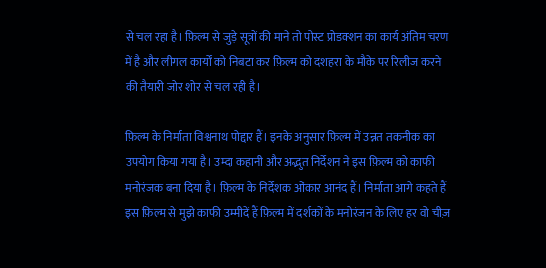से चल रहा है। फ़िल्म से जुड़े सूत्रों की माने तो पोस्ट प्रोडक्शन का कार्य अंतिम चरण में है और लीगल कार्यों को निबटा कर फ़िल्म को दशहरा के मौके पर रिलीज करने की तैयारी जोर शोर से चल रही है।

फ़िल्म के निर्माता विश्वनाथ पोद्दार हैं। इनके अनुसार फ़िल्म में उन्नत तकनीक का उपयोग किया गया है। उम्दा कहानी और अद्भुत निर्देशन ने इस फ़िल्म को काफी मनोरंजक बना दिया है। फ़िल्म के निर्देशक ओंकार आनंद हैं। निर्माता आगे कहते हैं इस फ़िल्म से मुझे काफी उम्मीदें हैं फ़िल्म में दर्शकों के मनोरंजन के लिए हर वो चीज़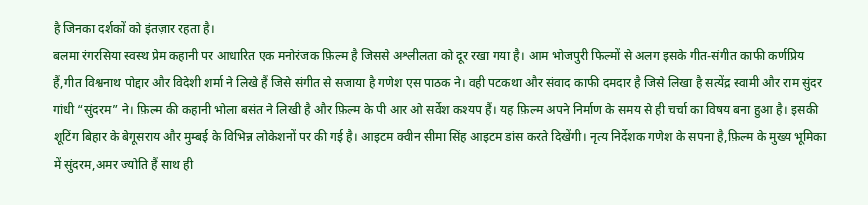है जिनका दर्शकों को इंतज़ार रहता है।
बलमा रंगरसिया स्वस्थ प्रेम कहानी पर आधारित एक मनोरंजक फ़िल्म है जिससे अश्लीलता को दूर रखा गया है। आम भोजपुरी फिल्मों से अलग इसके गीत-संगीत काफी कर्णप्रिय हैं,गीत विश्वनाथ पोद्दार और विदेशी शर्मा ने लिखे हैं जिसे संगीत से सजाया है गणेश एस पाठक ने। वही पटकथा और संवाद काफी दमदार है जिसे लिखा है सत्येंद्र स्वामी और राम सुंदर गांधी “सुंदरम” ने। फ़िल्म की कहानी भोला बसंत ने लिखी है और फ़िल्म के पी आर ओ सर्वेश कश्यप हैं। यह फ़िल्म अपने निर्माण के समय से ही चर्चा का विषय बना हुआ है। इसकी शूटिंग बिहार के बेगूसराय और मुम्बई के विभिन्न लोकेशनों पर की गई है। आइटम क्वीन सीमा सिंह आइटम डांस करते दिखेंगी। नृत्य निर्देशक गणेश के सपना है,फ़िल्म के मुख्य भूमिका में सुंदरम,अमर ज्योति हैं साथ ही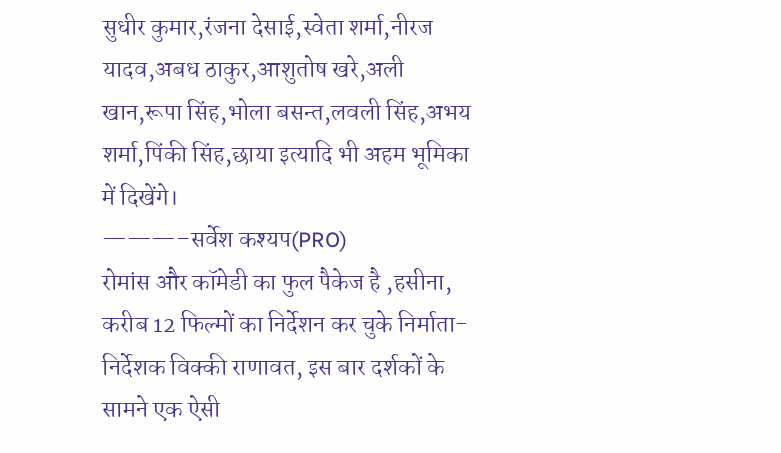सुधीर कुमार,रंजना देसाई,स्वेता शर्मा,नीरज यादव,अबध ठाकुर,आशुतोष खरे,अली खान,रूपा सिंह,भोला बसन्त,लवली सिंह,अभय शर्मा,पिंकी सिंह,छाया इत्यादि भी अहम भूमिका में दिखेंगे।
———–सर्वेश कश्यप(PRO)
रोमांस और कॉमेडी का फुल पैकेज है ,हसीना,
करीब 12 फिल्मों का निर्देशन कर चुके निर्माता-निर्देशक विक्की राणावत, इस बार दर्शकों के सामने एक ऐसी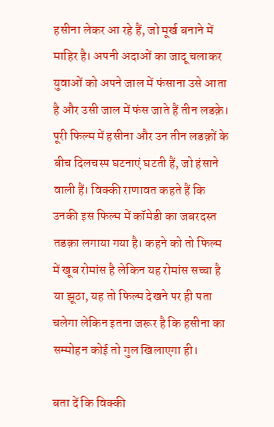हसीना लेकर आ रहे हैं, जो मूर्ख बनाने में माहिर है। अपनी अदाओं का जादू चलाकर युवाओं को अपने जाल में फंसाना उसे आता है और उसी जाल में फंस जाते हैं तीन लडक़े। पूरी फिल्म में हसीना और उन तीन लडक़ों के बीच दिलचस्प घटनाएं घटती हैं, जो हंसाने वाली हैं। विक्की राणावत कहते हैं कि उनकी इस फिल्म में कॉमेडी का जबरदस्त तडक़ा लगाया गया है। कहने को तो फिल्म में खूब रोमांस है लेकिन यह रोमांस सच्चा है या झूठा, यह तो फिल्म देखने पर ही पता चलेगा लेकिन इतना जरूर है कि हसीना का सम्मोहन कोई तो गुल खिलाएगा ही।

बता दें कि विक्की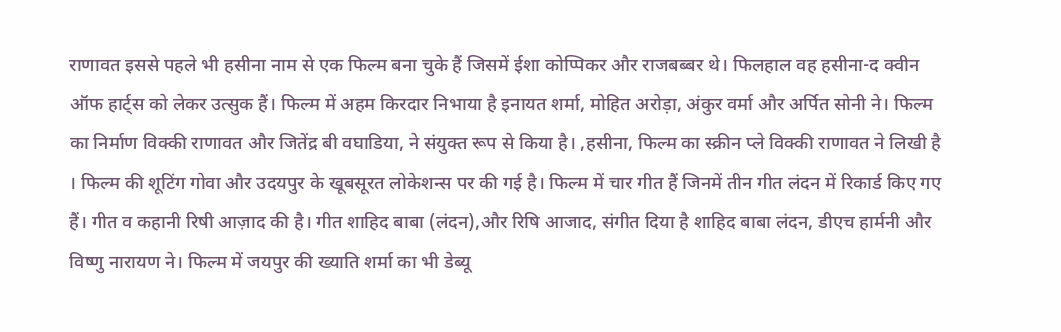राणावत इससे पहले भी हसीना नाम से एक फिल्म बना चुके हैं जिसमें ईशा कोप्पिकर और राजबब्बर थे। फिलहाल वह हसीना-द क्वीन ऑफ हार्ट्स को लेकर उत्सुक हैं। फिल्म में अहम किरदार निभाया है इनायत शर्मा, मोहित अरोड़ा, अंकुर वर्मा और अर्पित सोनी ने। फिल्म का निर्माण विक्की राणावत और जितेंद्र बी वघाडिया, ने संयुक्त रूप से किया है। ,हसीना, फिल्म का स्क्रीन प्ले विक्की राणावत ने लिखी है । फिल्म की शूटिंग गोवा और उदयपुर के खूबसूरत लोकेशन्स पर की गई है। फिल्म में चार गीत हैं जिनमें तीन गीत लंदन में रिकार्ड किए गए हैं। गीत व कहानी रिषी आज़ाद की है। गीत शाहिद बाबा (लंदन),और रिषि आजाद, संगीत दिया है शाहिद बाबा लंदन, डीएच हार्मनी और विष्णु नारायण ने। फिल्म में जयपुर की ख्याति शर्मा का भी डेब्यू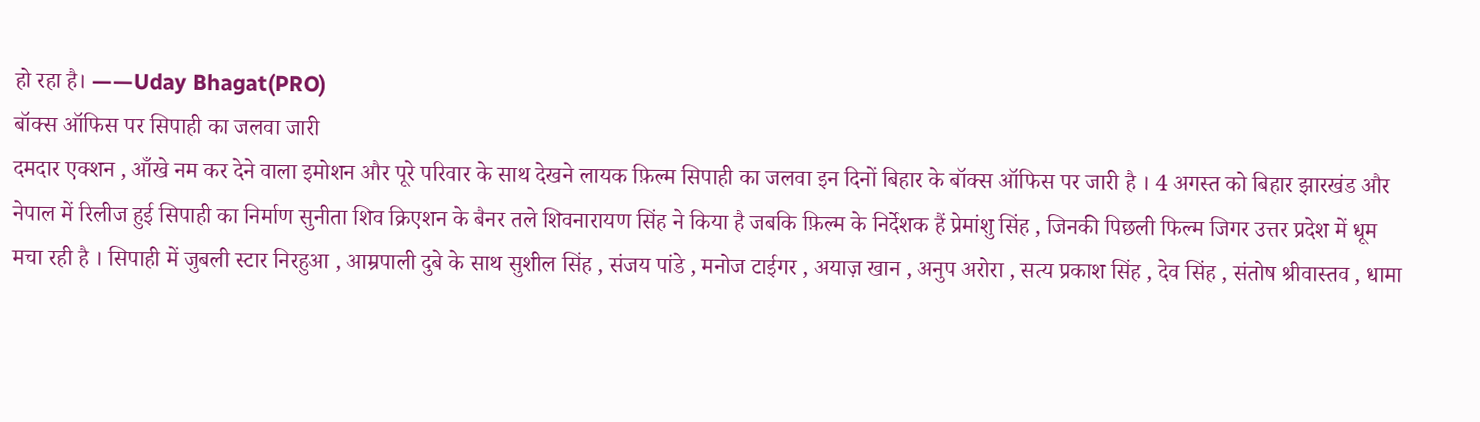हो रहा है। ——Uday Bhagat(PRO)
बॉक्स ऑफिस पर सिपाही का जलवा जारी
दमदार एक्शन , आँखे नम कर देने वाला इमोशन और पूरे परिवार के साथ देखने लायक फ़िल्म सिपाही का जलवा इन दिनों बिहार के बॉक्स ऑफिस पर जारी है । 4 अगस्त को बिहार झारखंड और नेपाल में रिलीज हुई सिपाही का निर्माण सुनीता शिव क्रिएशन के बैनर तले शिवनारायण सिंह ने किया है जबकि फ़िल्म के निर्देशक हैं प्रेमांशु सिंह , जिनकी पिछली फिल्म जिगर उत्तर प्रदेश में धूम मचा रही है । सिपाही में जुबली स्टार निरहुआ , आम्रपाली दुबे के साथ सुशील सिंह , संजय पांडे , मनोज टाईगर , अयाज़ खान , अनुप अरोरा , सत्य प्रकाश सिंह , देव सिंह , संतोष श्रीवास्तव , धामा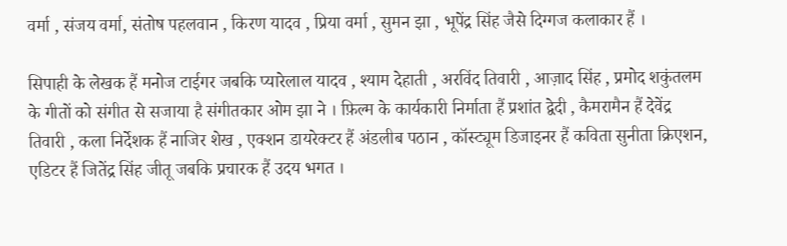वर्मा , संजय वर्मा, संतोष पहलवान , किरण यादव , प्रिया वर्मा , सुमन झा , भूपेंद्र सिंह जैसे दिग्गज कलाकार हैं ।

सिपाही के लेखक हैं मनोज टाईगर जबकि प्यारेलाल यादव , श्याम देहाती , अरविंद तिवारी , आज़ाद सिंह , प्रमोद शकुंतलम के गीतों को संगीत से सजाया है संगीतकार ओम झा ने । फ़िल्म के कार्यकारी निर्माता हैं प्रशांत द्वेदी , कैमरामैन हैं देवेंद्र तिवारी , कला निर्देशक हैं नाजिर शेख , एक्शन डायरेक्टर हैं अंडलीब पठान , कॉस्ट्यूम डिजाइनर हैं कविता सुनीता क्रिएशन, एडिटर हैं जितेंद्र सिंह जीतू जबकि प्रचारक हैं उदय भगत ।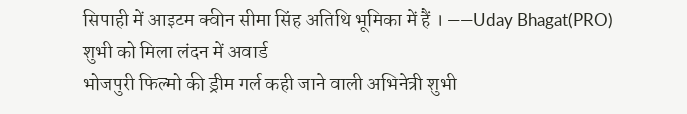सिपाही में आइटम क्वीन सीमा सिंह अतिथि भूमिका में हैं । ——Uday Bhagat(PRO)
शुभी को मिला लंदन में अवार्ड
भोजपुरी फिल्मो की ड्रीम गर्ल कही जाने वाली अभिनेत्री शुभी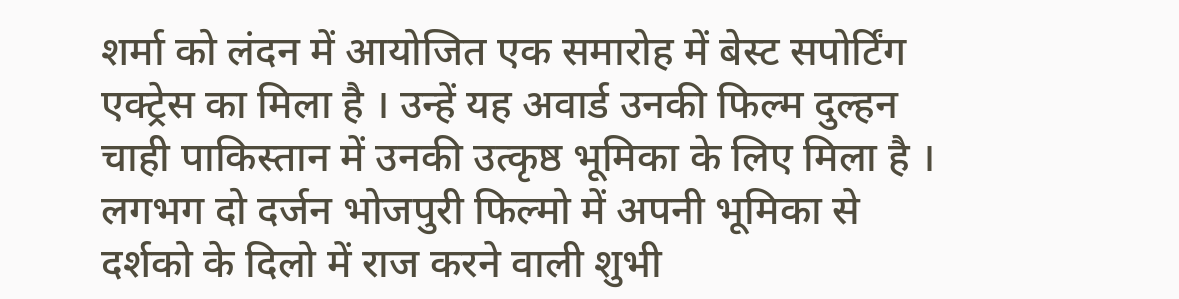शर्मा को लंदन में आयोजित एक समारोह में बेस्ट सपोर्टिंग एक्ट्रेस का मिला है । उन्हें यह अवार्ड उनकी फिल्म दुल्हन चाही पाकिस्तान में उनकी उत्कृष्ठ भूमिका के लिए मिला है । लगभग दो दर्जन भोजपुरी फिल्मो में अपनी भूमिका से दर्शको के दिलो में राज करने वाली शुभी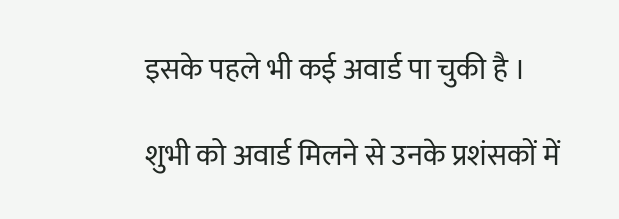इसके पहले भी कई अवार्ड पा चुकी है ।

शुभी को अवार्ड मिलने से उनके प्रशंसकों में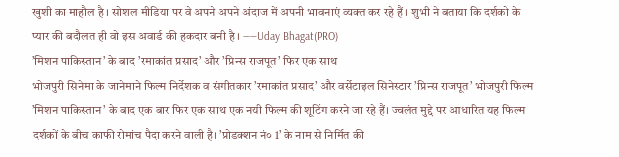खुशी का माहौल है । सोशल मीडिया पर वे अपने अपने अंदाज में अपनी भावनाएं व्यक्त कर रहे हैं । शुभी ने बताया कि दर्शको के प्यार की बदौलत ही वो इस अवार्ड की हकदार बनी है । ——Uday Bhagat(PRO)
’मिशन पाकिस्तान’ के बाद ’रमाकांत प्रसाद’ और ’प्रिन्स राजपूत’ फिर एक साथ
भोजपुरी सिनेमा के जानेमाने फिल्म निर्देशक व संगीतकार ’रमाकांत प्रसाद’ और वर्सेटाइल सिनेस्टार ’प्रिन्स राजपूत’ भोजपुरी फिल्म ’मिशन पाकिस्तान’ के बाद एक बार फिर एक साथ एक नयी फिल्म की शूटिंग करने जा रहे हैं। ज्वलंत मुद्दे पर आधारित यह फिल्म दर्शकों के बीच काफी रोमांच पैदा करने वाली है। ’प्रोडक्शन नं० 1’ के नाम से निर्मित की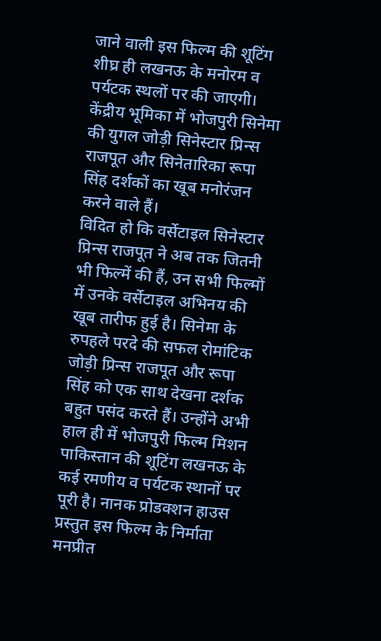जाने वाली इस फिल्म की शूटिंग शीघ्र ही लखनऊ के मनोरम व पर्यटक स्थलों पर की जाएगी। केंद्रीय भूमिका में भोजपुरी सिनेमा की युगल जोड़ी सिनेस्टार प्रिन्स राजपूत और सिनेतारिका रूपा सिंह दर्शकों का खूब मनोरंजन करने वाले हैं।
विदित हो कि वर्सेटाइल सिनेस्टार प्रिन्स राजपूत ने अब तक जितनी भी फिल्में की हैं, उन सभी फिल्मों में उनके वर्सेटाइल अभिनय की खूब तारीफ हुई है। सिनेमा के रुपहले परदे की सफल रोमांटिक जोड़ी प्रिन्स राजपूत और रूपा सिंह को एक साथ देखना दर्शक बहुत पसंद करते हैं। उन्होंने अभी हाल ही में भोजपुरी फिल्म मिशन पाकिस्तान की शूटिंग लखनऊ के कई रमणीय व पर्यटक स्थानों पर पूरी है। नानक प्रोडक्शन हाउस प्रस्तुत इस फिल्म के निर्माता मनप्रीत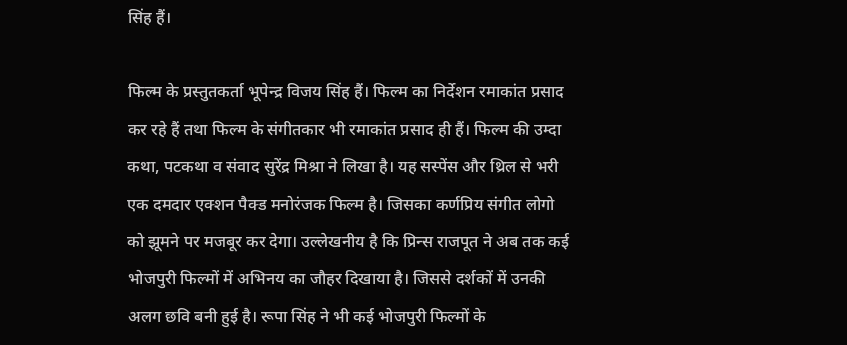सिंह हैं।

फिल्म के प्रस्तुतकर्ता भूपेन्द्र विजय सिंह हैं। फिल्म का निर्देशन रमाकांत प्रसाद कर रहे हैं तथा फिल्म के संगीतकार भी रमाकांत प्रसाद ही हैं। फिल्म की उम्दा कथा, पटकथा व संवाद सुरेंद्र मिश्रा ने लिखा है। यह सस्पेंस और थ्रिल से भरी एक दमदार एक्शन पैक्ड मनोरंजक फिल्म है। जिसका कर्णप्रिय संगीत लोगो को झूमने पर मजबूर कर देगा। उल्लेखनीय है कि प्रिन्स राजपूत ने अब तक कई भोजपुरी फिल्मों में अभिनय का जौहर दिखाया है। जिससे दर्शकों में उनकी अलग छवि बनी हुई है। रूपा सिंह ने भी कई भोजपुरी फिल्मों के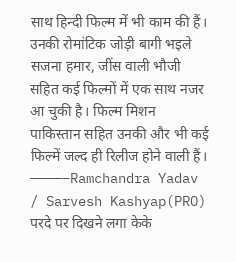साथ हिन्दी फिल्म में भी काम की हैं। उनकी रोमांटिक जोड़ी बागी भइले सजना हमार, जींस वाली भौजी सहित कई फिल्मों में एक साथ नजर आ चुकी है। फिल्म मिशन पाकिस्तान सहित उनकी और भी कई फिल्में जल्द ही रिलीज होने वाली हैं।
————–Ramchandra Yadav / Sarvesh Kashyap(PRO)
परदे पर दिखने लगा केके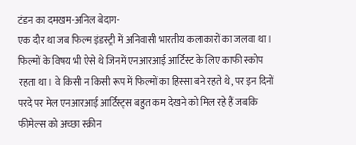टंडन का दमखम-अनिल बेदाग-
एक दौर था जब फिल्म इंडस्ट्री में अनिवासी भारतीय कलाकारों का जलवा था। फिल्मों के विषय भी ऐसे थे जिनमें एनआरआई आर्टिस्ट के लिए काफी स्कोप रहता था। वे किसी न किसी रूप में फिल्मों का हिस्सा बने रहते थे, पर इन दिनों परदे पर मेल एनआरआई आर्टिस्ट्स बहुत कम देखने को मिल रहे हैं जबकि फीमेल्स को अच्छा स्क्रीन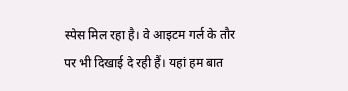स्पेस मिल रहा है। वे आइटम गर्ल के तौर पर भी दिखाई दे रही हैं। यहां हम बात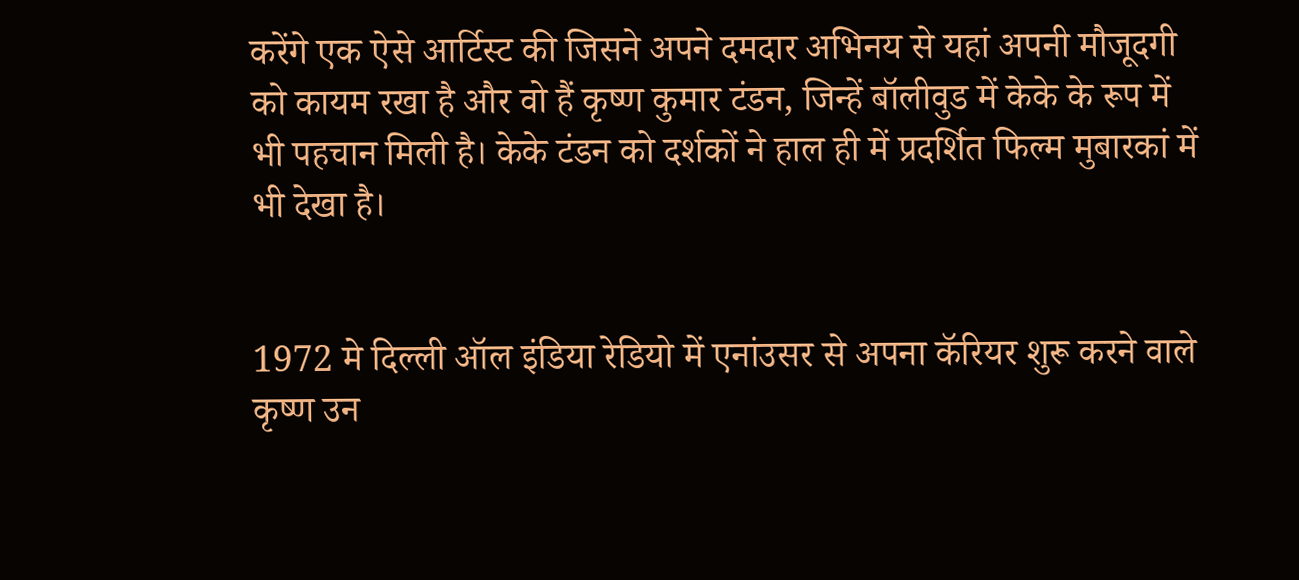करेंगे एक ऐसे आर्टिस्ट की जिसने अपने दमदार अभिनय से यहां अपनी मौजूदगी को कायम रखा है और वो हैं कृष्ण कुमार टंडन, जिन्हें बॉलीवुड में केके के रूप में भी पहचान मिली है। केके टंडन को दर्शकों ने हाल ही में प्रदर्शित फिल्म मुबारकां में भी देखा है।


1972 मे दिल्ली ऑल इंडिया रेडियो में एनांउसर से अपना कॅरियर शुरू करने वाले कृष्ण उन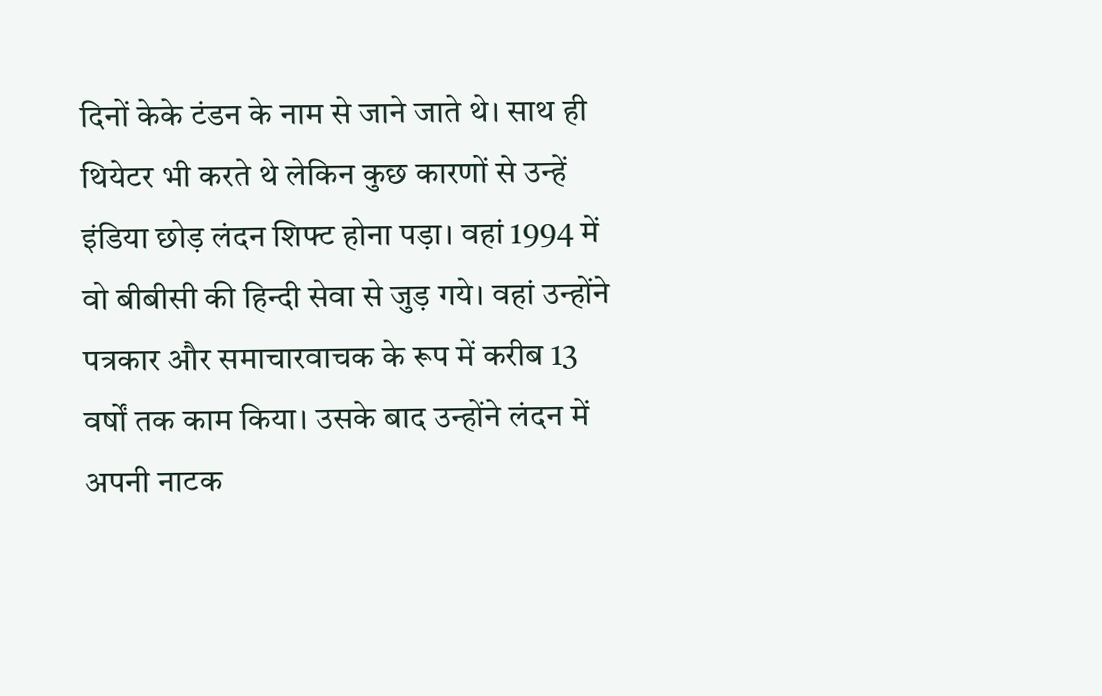दिनों केके टंडन के नाम से जाने जाते थे। साथ ही थियेटर भी करते थे लेकिन कुछ कारणों से उन्हें इंडिया छोड़ लंदन शिफ्ट होना पड़ा। वहां 1994 में वो बीबीसी की हिन्दी सेवा से जुड़ गये। वहां उन्होंने पत्रकार और समाचारवाचक के रूप में करीब 13 वर्षों तक काम किया। उसके बाद उन्होंने लंदन में अपनी नाटक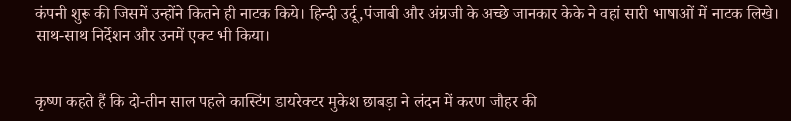कंपनी शुरू की जिसमें उन्होंने कितने ही नाटक किये। हिन्दी उर्दू,पंजाबी और अंग्रजी के अच्छे जानकार केके ने वहां सारी भाषाओं में नाटक लिखे। साथ-साथ निर्देशन और उनमें एक्ट भी किया।


कृष्ण कहते हैं कि दो-तीन साल पहले कास्टिंग डायरेक्टर मुकेश छाबड़ा ने लंदन में करण जौहर की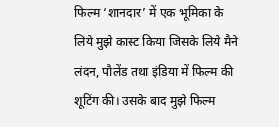फिल्म ‘शानदार’ में एक भूमिका के लिये मुझे कास्ट किया जिसके लिये मैने लंदन, पौलेंड तथा इंडिया में फिल्म की शूटिंग की। उसके बाद मुझे फिल्म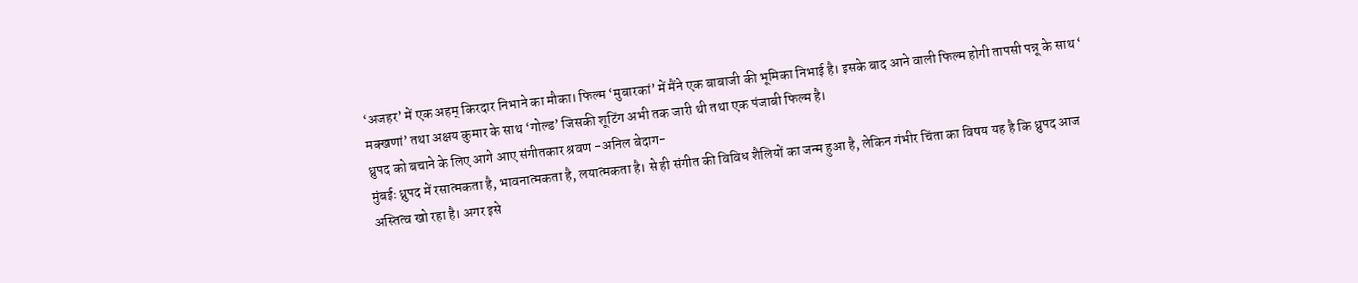‘अजहर’ में एक अहम् किरदार निभाने का मौका। फिल्म ‘मुबारकां’ में मैंने एक बाबाजी की भूमिका निभाई है। इसके बाद आने वाली फिल्म होगी तापसी पन्नू के साथ ‘ मक्खणां’ तथा अक्षय कुमार के साथ ‘गोल्ड’ जिसकी शूटिंग अभी तक जारी थी तथा एक पंजाबी फिल्म है।
ध्रुपद को बचाने के लिए आगे आए संगीतकार श्रवण -अनिल बेदाग-
मुंबईः ध्रुपद में रसात्मकता है, भावनात्मकता है, लयात्मकता है। से ही संगीत की विविध शैलियों का जन्म हुआ है, लेकिन गंभीर चिंता का विषय यह है कि ध्रुपद आज अस्तित्व खो रहा है। अगर इसे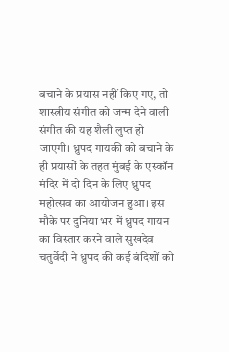बचाने के प्रयास नहीं किए गए, तो शास्त्रीय संगीत को जन्म देने वाली संगीत की यह शैली लुप्त हो जाएगी। ध्रुपद गायकी को बचाने के ही प्रयासों के तहत मुंबई के एस्कॉन मंदिर में दो दिन के लिए ध्रुपद महोत्सव का आयोजन हुआ। इस मौके पर दुनिया भर में ध्रुपद गायन का विस्तार करने वाले सुखदेव चतुर्वेदी ने ध्रुपद की कई बंदिशों को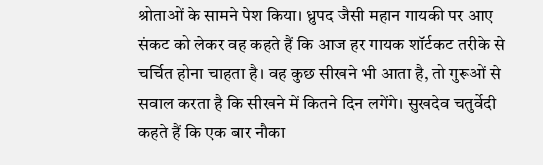श्रोताओं के सामने पेश किया। ध्रुपद जैसी महान गायकी पर आए संकट को लेकर वह कहते हैं कि आज हर गायक शॉर्टकट तरीके से चर्चित होना चाहता है। वह कुछ सीखने भी आता है, तो गुरूओं से सवाल करता है कि सीखने में कितने दिन लगेंगे। सुखदेव चतुर्वेदी कहते हैं कि एक बार नौका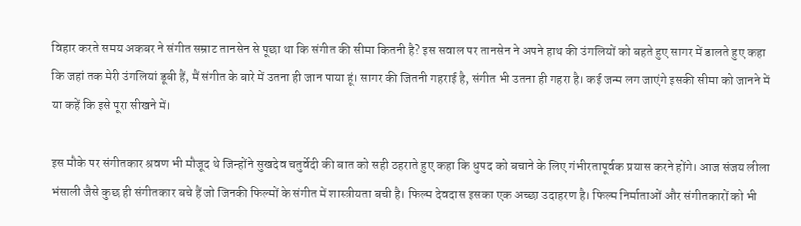विहार करते समय अकबर ने संगीत सम्राट तानसेन से पूछा था कि संगीत की सीमा कितनी है? इस सवाल पर तानसेन ने अपने हाथ की उंगलियों को बहते हुए सागर में डालते हुए कहा कि जहां तक मेरी उंगलियां डूबी हैं, मैं संगीत के बारे में उतना ही जान पाया हूं। सागर की जितनी गहराई है, संगीत भी उतना ही गहरा है। कई जन्म लग जाएंगे इसकी सीमा को जानने में या कहें कि इसे पूरा सीखने में।

इस मौके पर संगीतकार श्रवण भी मौजूद थे जिन्होंने सुखदेव चतुर्वेदी की बात को सही ठहराते हुए कहा कि धुपद को बचाने के लिए गंभीरतापूर्वक प्रयास करने होंगे। आज संजय लीला भंसाली जैसे कुछ ही संगीतकार बचे हैं जो जिनकी फिल्मों के संगीत में शास्त्रीयता बची है। फिल्म देवदास इसका एक अच्छा उदाहरण है। फिल्म निर्माताओं और संगीतकारों को भी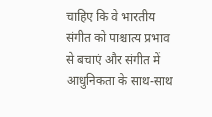चाहिए कि वे भारतीय संगीत को पाश्चात्य प्रभाव से बचाएं और संगीत में आधुनिकता के साथ-साथ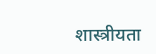शास्त्रीयता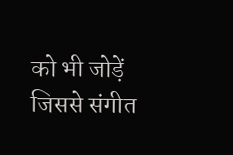को भी जोड़ें जिससे संगीत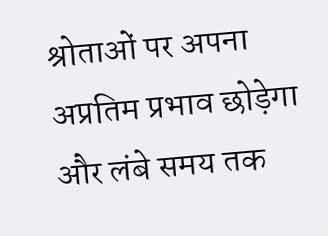श्रोताओं पर अपना अप्रतिम प्रभाव छोड़ेगा और लंबे समय तक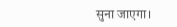सुना जाएगा।